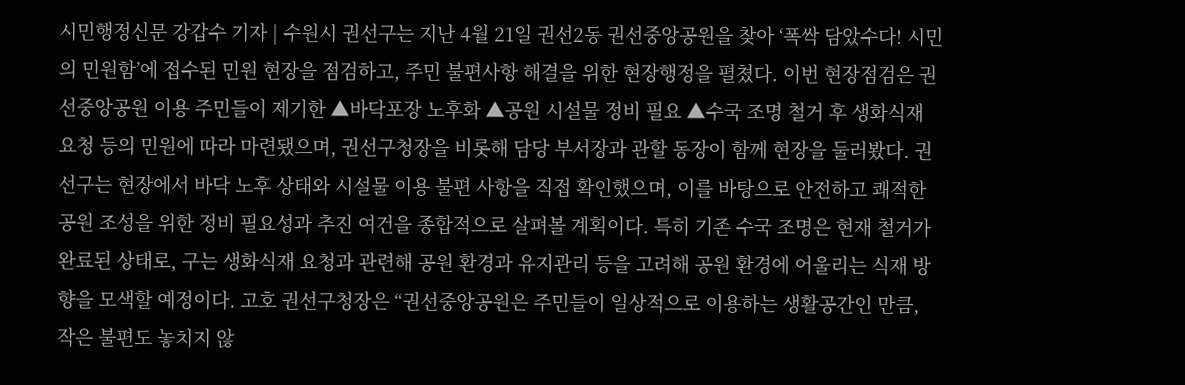시민행정신문 강갑수 기자 | 수원시 권선구는 지난 4월 21일 권선2동 권선중앙공원을 찾아 ‘폭싹 담았수다! 시민의 민원함’에 접수된 민원 현장을 점검하고, 주민 불편사항 해결을 위한 현장행정을 펼쳤다. 이번 현장점검은 권선중앙공원 이용 주민들이 제기한 ▲바닥포장 노후화 ▲공원 시설물 정비 필요 ▲수국 조명 철거 후 생화식재 요청 등의 민원에 따라 마련됐으며, 권선구청장을 비롯해 담당 부서장과 관할 동장이 함께 현장을 둘러봤다. 권선구는 현장에서 바닥 노후 상태와 시설물 이용 불편 사항을 직접 확인했으며, 이를 바탕으로 안전하고 쾌적한 공원 조성을 위한 정비 필요성과 추진 여건을 종합적으로 살펴볼 계획이다. 특히 기존 수국 조명은 현재 철거가 완료된 상태로, 구는 생화식재 요청과 관련해 공원 환경과 유지관리 등을 고려해 공원 환경에 어울리는 식재 방향을 모색할 예정이다. 고호 권선구청장은 “권선중앙공원은 주민들이 일상적으로 이용하는 생활공간인 만큼, 작은 불편도 놓치지 않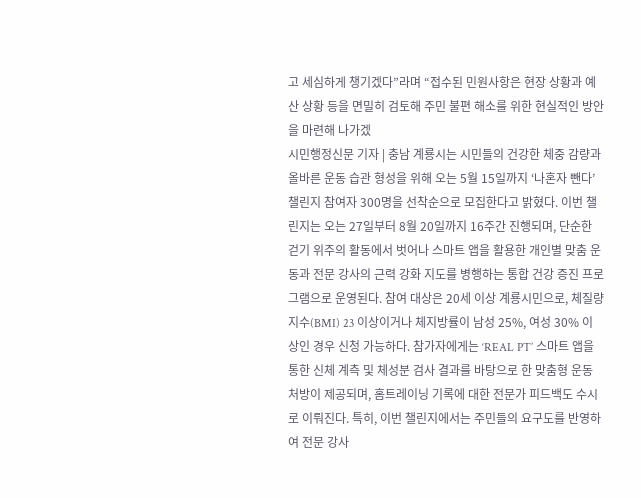고 세심하게 챙기겠다”라며 “접수된 민원사항은 현장 상황과 예산 상황 등을 면밀히 검토해 주민 불편 해소를 위한 현실적인 방안을 마련해 나가겠
시민행정신문 기자 | 충남 계룡시는 시민들의 건강한 체중 감량과 올바른 운동 습관 형성을 위해 오는 5월 15일까지 ‘나혼자 뺀다’ 챌린지 참여자 300명을 선착순으로 모집한다고 밝혔다. 이번 챌린지는 오는 27일부터 8월 20일까지 16주간 진행되며, 단순한 걷기 위주의 활동에서 벗어나 스마트 앱을 활용한 개인별 맞춤 운동과 전문 강사의 근력 강화 지도를 병행하는 통합 건강 증진 프로그램으로 운영된다. 참여 대상은 20세 이상 계룡시민으로, 체질량지수(BMI) 23 이상이거나 체지방률이 남성 25%, 여성 30% 이상인 경우 신청 가능하다. 참가자에게는 ‘REAL PT’ 스마트 앱을 통한 신체 계측 및 체성분 검사 결과를 바탕으로 한 맞춤형 운동 처방이 제공되며, 홈트레이닝 기록에 대한 전문가 피드백도 수시로 이뤄진다. 특히, 이번 챌린지에서는 주민들의 요구도를 반영하여 전문 강사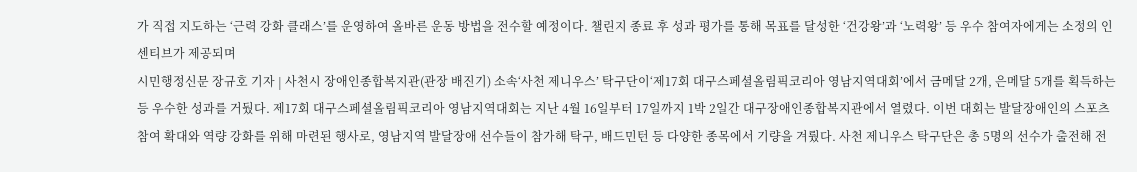가 직접 지도하는 ‘근력 강화 클래스’를 운영하여 올바른 운동 방법을 전수할 예정이다. 챌린지 종료 후 성과 평가를 통해 목표를 달성한 ‘건강왕’과 ‘노력왕’ 등 우수 참여자에게는 소정의 인센티브가 제공되며
시민행정신문 장규호 기자 | 사천시 장애인종합복지관(관장 배진기) 소속‘사천 제니우스’ 탁구단이‘제17회 대구스페셜올림픽코리아 영남지역대회’에서 금메달 2개, 은메달 5개를 획득하는 등 우수한 성과를 거뒀다. 제17회 대구스페셜올림픽코리아 영남지역대회는 지난 4월 16일부터 17일까지 1박 2일간 대구장애인종합복지관에서 열렸다. 이번 대회는 발달장애인의 스포츠 참여 확대와 역량 강화를 위해 마련된 행사로, 영남지역 발달장애 선수들이 참가해 탁구, 배드민턴 등 다양한 종목에서 기량을 겨뤘다. 사천 제니우스 탁구단은 총 5명의 선수가 출전해 전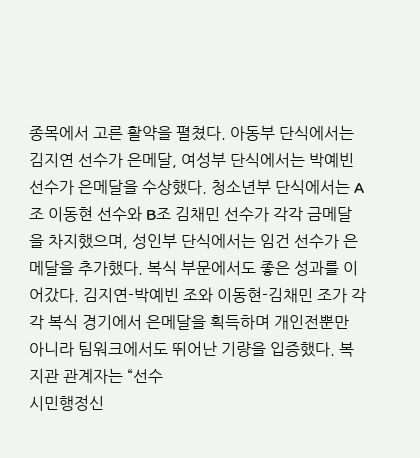종목에서 고른 활약을 펼쳤다. 아동부 단식에서는 김지연 선수가 은메달, 여성부 단식에서는 박예빈 선수가 은메달을 수상했다. 청소년부 단식에서는 A조 이동현 선수와 B조 김채민 선수가 각각 금메달을 차지했으며, 성인부 단식에서는 임건 선수가 은메달을 추가했다. 복식 부문에서도 좋은 성과를 이어갔다. 김지연-박예빈 조와 이동현-김채민 조가 각각 복식 경기에서 은메달을 획득하며 개인전뿐만 아니라 팀워크에서도 뛰어난 기량을 입증했다. 복지관 관계자는 “선수
시민행정신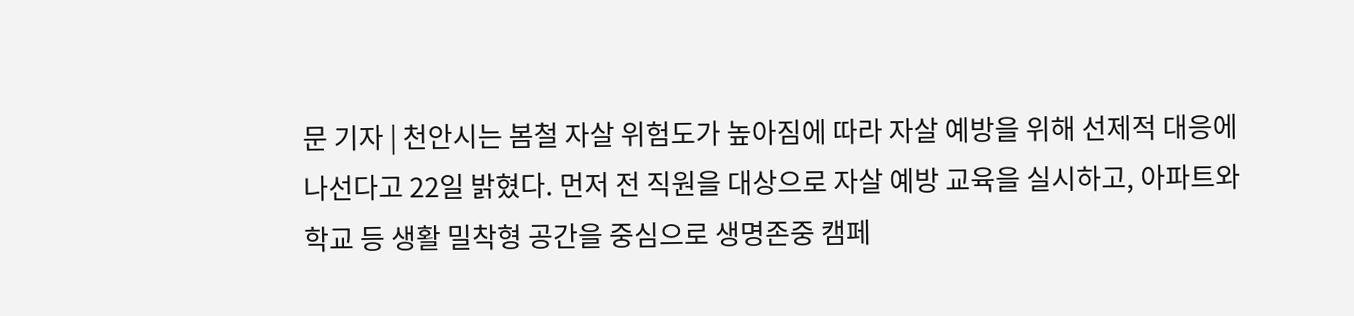문 기자 | 천안시는 봄철 자살 위험도가 높아짐에 따라 자살 예방을 위해 선제적 대응에 나선다고 22일 밝혔다. 먼저 전 직원을 대상으로 자살 예방 교육을 실시하고, 아파트와 학교 등 생활 밀착형 공간을 중심으로 생명존중 캠페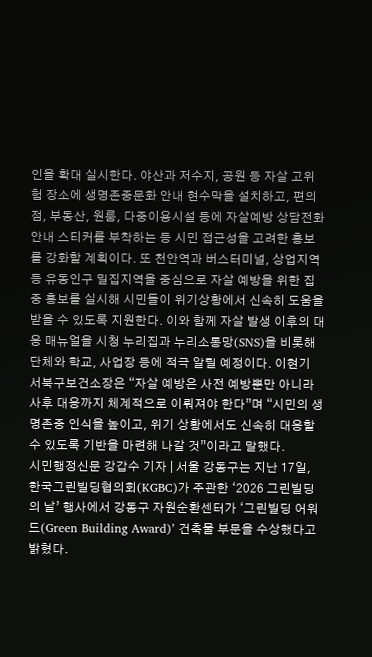인을 확대 실시한다. 야산과 저수지, 공원 등 자살 고위험 장소에 생명존중문화 안내 현수막을 설치하고, 편의점, 부동산, 원룸, 다중이용시설 등에 자살예방 상담전화 안내 스티커를 부착하는 등 시민 접근성을 고려한 홍보를 강화할 계획이다. 또 천안역과 버스터미널, 상업지역 등 유동인구 밀집지역을 중심으로 자살 예방을 위한 집중 홍보를 실시해 시민들이 위기상황에서 신속히 도움을 받을 수 있도록 지원한다. 이와 함께 자살 발생 이후의 대응 매뉴얼을 시청 누리집과 누리소통망(SNS)을 비롯해 단체와 학교, 사업장 등에 적극 알릴 예정이다. 이현기 서북구보건소장은 “자살 예방은 사전 예방뿐만 아니라 사후 대응까지 체계적으로 이뤄져야 한다”며 “시민의 생명존중 인식을 높이고, 위기 상황에서도 신속히 대응할 수 있도록 기반을 마련해 나갈 것”이라고 말했다.
시민행정신문 강갑수 기자 | 서울 강동구는 지난 17일, 한국그린빌딩협의회(KGBC)가 주관한 ‘2026 그린빌딩의 날’ 행사에서 강동구 자원순환센터가 ‘그린빌딩 어워드(Green Building Award)’ 건축물 부문을 수상했다고 밝혔다.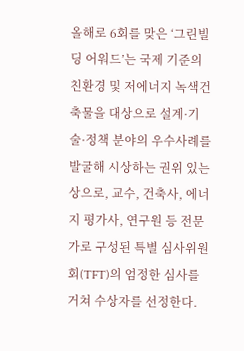올해로 6회를 맞은 ‘그린빌딩 어워드’는 국제 기준의 친환경 및 저에너지 녹색건축물을 대상으로 설계·기술·정책 분야의 우수사례를 발굴해 시상하는 권위 있는 상으로, 교수, 건축사, 에너지 평가사, 연구원 등 전문가로 구성된 특별 심사위원회(TFT)의 엄정한 심사를 거쳐 수상자를 선정한다.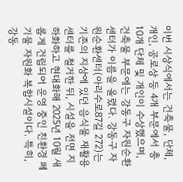이번 시상식에서는 건축물, 단체, 개인, 공로상 등 4개 부문에서 총 10개 단체 및 개인이 수상했으며, 건축물 부문에는 강동구 자원순환센터가 이름을 올렸다. 강동구 자원순환센터(아리수로87길 272)는 기존의 지상에 있던 음식물 재활용센터를 철거한 뒤, 시설을 전면 지하화하고 현대화해 2025년 10월 새롭게 건립되어 운영 중인 친환경 폐기물 자원화 복합시설이다. 특히, 강동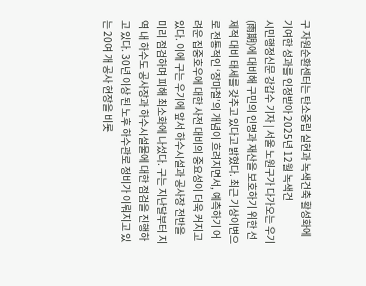구 자원순환센터는 탄소중립 실현과 녹색건축 활성화에 기여한 성과를 인정받아 2025년 12월 녹색건
시민행정신문 강갑수 기자 | 서울 노원구가 다가오는 우기(雨期)에 대비해 구민의 인명과 재산을 보호하기 위한 선제적 대비 태세를 갖추고 있다고 밝혔다. 최근 기상이변으로 전통적인 ‘장마철’의 개념이 흐려지면서, 예측하기 어려운 집중호우에 대한 사전 대비의 중요성이 더욱 커지고 있다. 이에 구는 우기에 앞서 하수시설과 공사장 전반을 미리 점검하며 피해 최소화에 나섰다. 구는 지난달부터 지역 내 하수도 공사장과 하수시설물에 대한 점검을 진행하고 있다. 30년 이상 된 노후 하수관로 정비가 이뤄지고 있는 20여 개 공사 현장을 비롯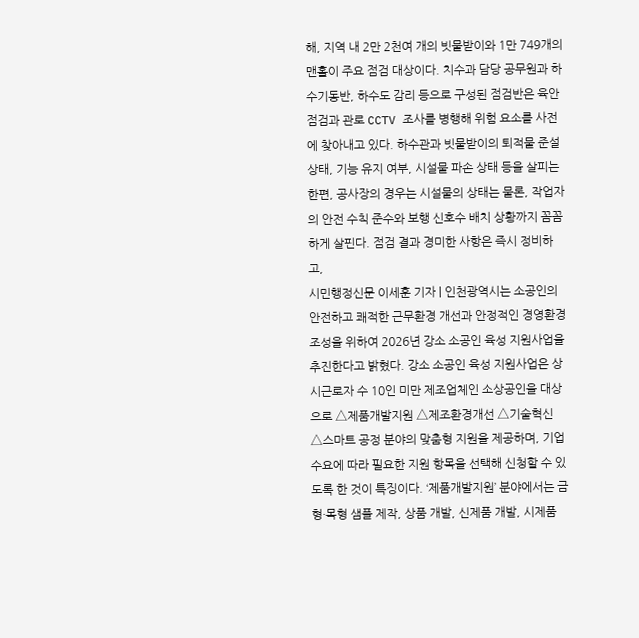해, 지역 내 2만 2천여 개의 빗물받이와 1만 749개의 맨홀이 주요 점검 대상이다. 치수과 담당 공무원과 하수기동반, 하수도 감리 등으로 구성된 점검반은 육안 점검과 관로 CCTV 조사를 병행해 위험 요소를 사전에 찾아내고 있다. 하수관과 빗물받이의 퇴적물 준설 상태, 기능 유지 여부, 시설물 파손 상태 등을 살피는 한편, 공사장의 경우는 시설물의 상태는 물론, 작업자의 안전 수칙 준수와 보행 신호수 배치 상황까지 꼼꼼하게 살핀다. 점검 결과 경미한 사항은 즉시 정비하고,
시민행정신문 이세훈 기자 | 인천광역시는 소공인의 안전하고 쾌적한 근무환경 개선과 안정적인 경영환경 조성을 위하여 2026년 강소 소공인 육성 지원사업을 추진한다고 밝혔다. 강소 소공인 육성 지원사업은 상시근로자 수 10인 미만 제조업체인 소상공인을 대상으로 △제품개발지원 △제조환경개선 △기술혁신 △스마트 공정 분야의 맞춤형 지원을 제공하며, 기업 수요에 따라 필요한 지원 항목을 선택해 신청할 수 있도록 한 것이 특징이다. ‘제품개발지원’ 분야에서는 금형·목형 샘플 제작, 상품 개발, 신제품 개발, 시제품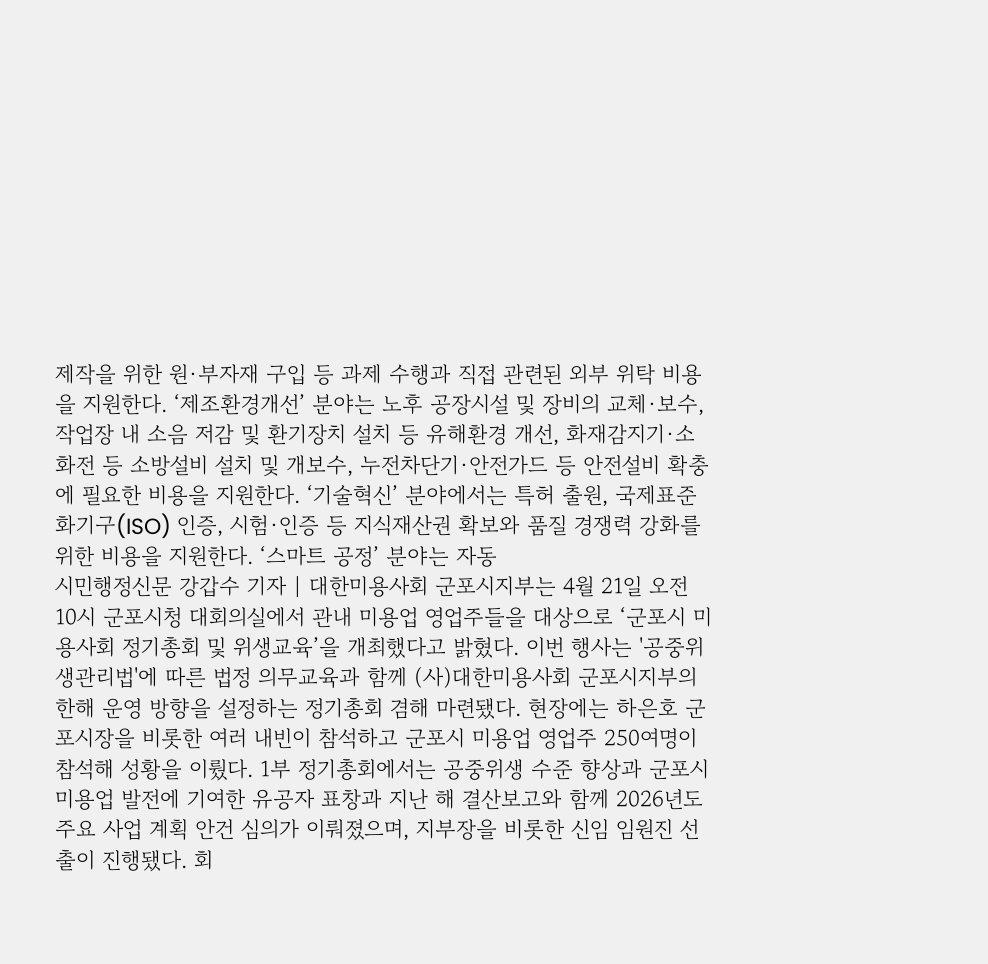제작을 위한 원·부자재 구입 등 과제 수행과 직접 관련된 외부 위탁 비용을 지원한다. ‘제조환경개선’ 분야는 노후 공장시설 및 장비의 교체·보수, 작업장 내 소음 저감 및 환기장치 설치 등 유해환경 개선, 화재감지기·소화전 등 소방설비 설치 및 개보수, 누전차단기·안전가드 등 안전설비 확충에 필요한 비용을 지원한다. ‘기술혁신’ 분야에서는 특허 출원, 국제표준화기구(ISO) 인증, 시험·인증 등 지식재산권 확보와 품질 경쟁력 강화를 위한 비용을 지원한다. ‘스마트 공정’ 분야는 자동
시민행정신문 강갑수 기자 | 대한미용사회 군포시지부는 4월 21일 오전 10시 군포시청 대회의실에서 관내 미용업 영업주들을 대상으로 ‘군포시 미용사회 정기총회 및 위생교육’을 개최했다고 밝혔다. 이번 행사는 '공중위생관리법'에 따른 법정 의무교육과 함께 (사)대한미용사회 군포시지부의 한해 운영 방향을 설정하는 정기총회 겸해 마련됐다. 현장에는 하은호 군포시장을 비롯한 여러 내빈이 참석하고 군포시 미용업 영업주 250여명이 참석해 성황을 이뤘다. 1부 정기총회에서는 공중위생 수준 향상과 군포시 미용업 발전에 기여한 유공자 표창과 지난 해 결산보고와 함께 2026년도 주요 사업 계획 안건 심의가 이뤄졌으며, 지부장을 비롯한 신임 임원진 선출이 진행됐다. 회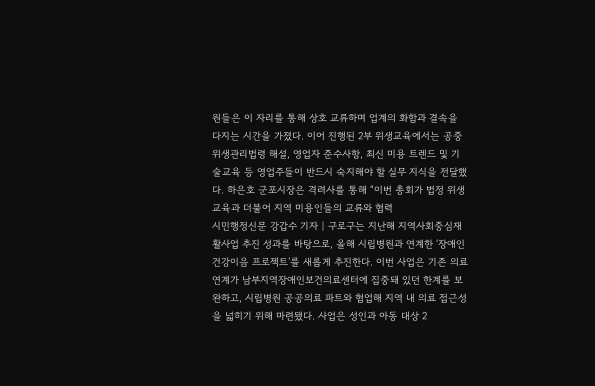원들은 이 자리를 통해 상호 교류하며 업계의 화합과 결속을 다지는 시간을 가졌다. 이어 진행된 2부 위생교육에서는 공중위생관리법령 해설, 영업자 준수사항, 최신 미용 트렌드 및 기술교육 등 영업주들이 반드시 숙지해야 할 실무 지식을 전달했다. 하은호 군포시장은 격려사를 통해 “이번 총회가 법정 위생교육과 더불어 지역 미용인들의 교류와 협력
시민행정신문 강갑수 기자 | 구로구는 지난해 지역사회중심재활사업 추진 성과를 바탕으로, 올해 시립병원과 연계한 ‘장애인 건강이음 프로젝트’를 새롭게 추진한다. 이번 사업은 기존 의료 연계가 남부지역장애인보건의료센터에 집중돼 있던 한계를 보완하고, 시립병원 공공의료 파트와 협업해 지역 내 의료 접근성을 넓히기 위해 마련됐다. 사업은 성인과 아동 대상 2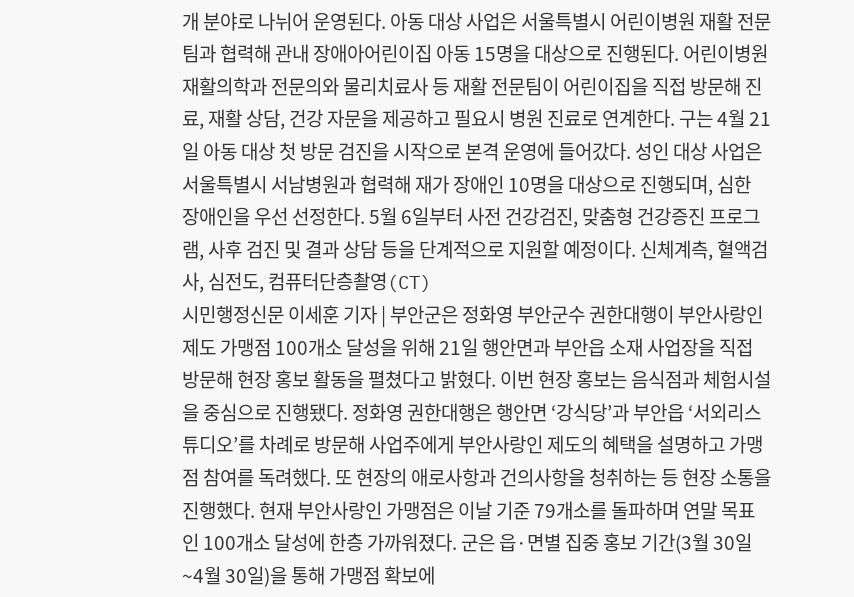개 분야로 나뉘어 운영된다. 아동 대상 사업은 서울특별시 어린이병원 재활 전문팀과 협력해 관내 장애아어린이집 아동 15명을 대상으로 진행된다. 어린이병원 재활의학과 전문의와 물리치료사 등 재활 전문팀이 어린이집을 직접 방문해 진료, 재활 상담, 건강 자문을 제공하고 필요시 병원 진료로 연계한다. 구는 4월 21일 아동 대상 첫 방문 검진을 시작으로 본격 운영에 들어갔다. 성인 대상 사업은 서울특별시 서남병원과 협력해 재가 장애인 10명을 대상으로 진행되며, 심한 장애인을 우선 선정한다. 5월 6일부터 사전 건강검진, 맞춤형 건강증진 프로그램, 사후 검진 및 결과 상담 등을 단계적으로 지원할 예정이다. 신체계측, 혈액검사, 심전도, 컴퓨터단층촬영(CT)
시민행정신문 이세훈 기자 | 부안군은 정화영 부안군수 권한대행이 부안사랑인 제도 가맹점 100개소 달성을 위해 21일 행안면과 부안읍 소재 사업장을 직접 방문해 현장 홍보 활동을 펼쳤다고 밝혔다. 이번 현장 홍보는 음식점과 체험시설을 중심으로 진행됐다. 정화영 권한대행은 행안면 ‘강식당’과 부안읍 ‘서외리스튜디오’를 차례로 방문해 사업주에게 부안사랑인 제도의 혜택을 설명하고 가맹점 참여를 독려했다. 또 현장의 애로사항과 건의사항을 청취하는 등 현장 소통을 진행했다. 현재 부안사랑인 가맹점은 이날 기준 79개소를 돌파하며 연말 목표인 100개소 달성에 한층 가까워졌다. 군은 읍·면별 집중 홍보 기간(3월 30일~4월 30일)을 통해 가맹점 확보에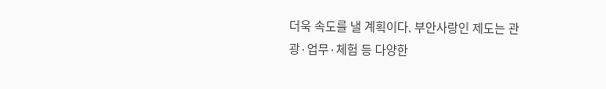더욱 속도를 낼 계획이다. 부안사랑인 제도는 관광·업무·체험 등 다양한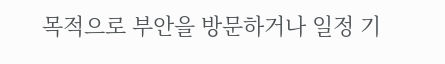목적으로 부안을 방문하거나 일정 기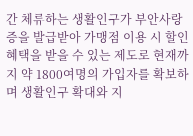간 체류하는 생활인구가 부안사랑증을 발급받아 가맹점 이용 시 할인 혜택을 받을 수 있는 제도로 현재까지 약 1800여명의 가입자를 확보하며 생활인구 확대와 지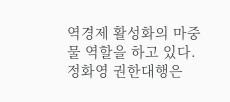역경제 활성화의 마중물 역할을 하고 있다. 정화영 권한대행은